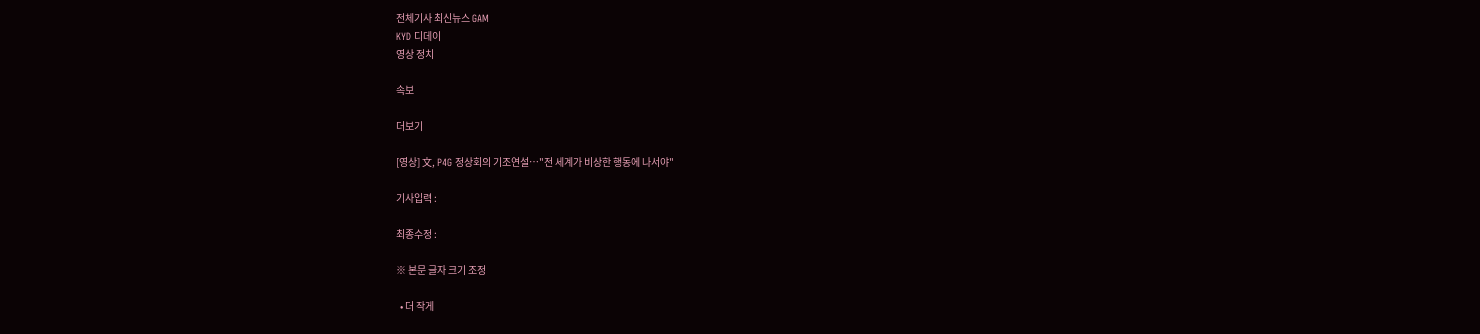전체기사 최신뉴스 GAM
KYD 디데이
영상 정치

속보

더보기

[영상] 文, P4G 정상회의 기조연설…"전 세계가 비상한 행동에 나서야"

기사입력 :

최종수정 :

※ 본문 글자 크기 조정

  • 더 작게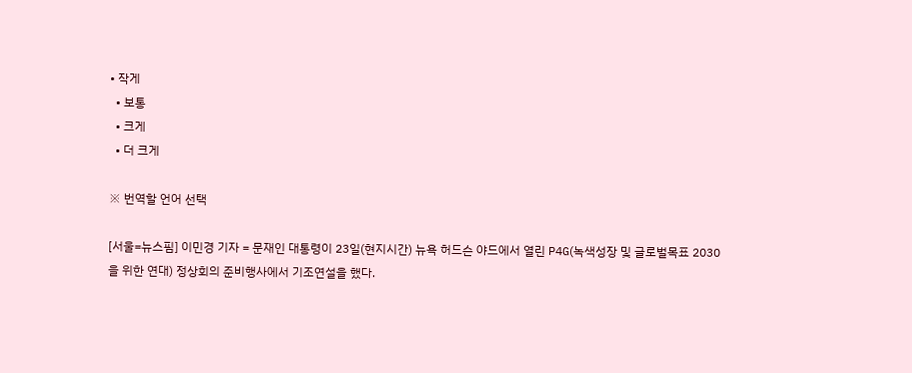• 작게
  • 보통
  • 크게
  • 더 크게

※ 번역할 언어 선택

[서울=뉴스핌] 이민경 기자 = 문재인 대통령이 23일(현지시간) 뉴욕 허드슨 야드에서 열린 P4G(녹색성장 및 글로벌목표 2030을 위한 연대) 정상회의 준비행사에서 기조연설을 했다.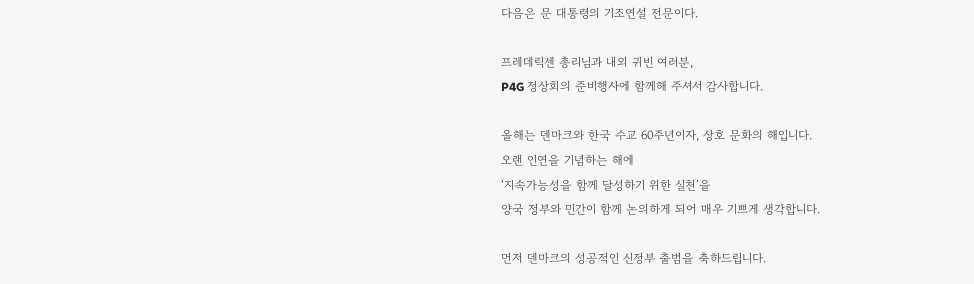다음은 문 대통령의 기조연설 전문이다.

프레데릭센 총리님과 내외 귀빈 여러분,
P4G 정상회의 준비행사에 함께해 주셔서 감사합니다.

올해는 덴마크와 한국 수교 60주년이자, 상호 문화의 해입니다.
오랜 인연을 기념하는 해에
‘지속가능성을 함께 달성하기 위한 실천’을
양국 정부와 민간이 함께 논의하게 되어 매우 기쁘게 생각합니다.

먼저 덴마크의 성공적인 신정부 출범을 축하드립니다.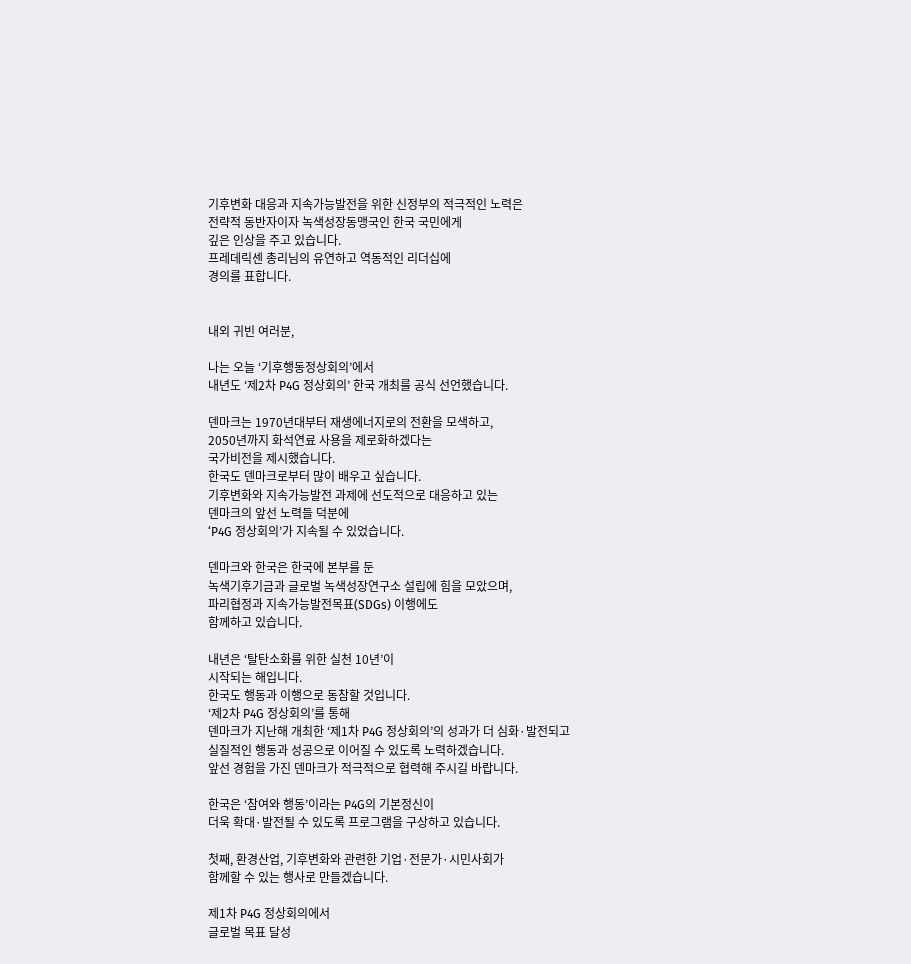기후변화 대응과 지속가능발전을 위한 신정부의 적극적인 노력은
전략적 동반자이자 녹색성장동맹국인 한국 국민에게
깊은 인상을 주고 있습니다.
프레데릭센 총리님의 유연하고 역동적인 리더십에
경의를 표합니다.


내외 귀빈 여러분,

나는 오늘 ‘기후행동정상회의’에서
내년도 ‘제2차 P4G 정상회의’ 한국 개최를 공식 선언했습니다.

덴마크는 1970년대부터 재생에너지로의 전환을 모색하고,
2050년까지 화석연료 사용을 제로화하겠다는
국가비전을 제시했습니다.
한국도 덴마크로부터 많이 배우고 싶습니다.
기후변화와 지속가능발전 과제에 선도적으로 대응하고 있는
덴마크의 앞선 노력들 덕분에
‘P4G 정상회의’가 지속될 수 있었습니다.

덴마크와 한국은 한국에 본부를 둔
녹색기후기금과 글로벌 녹색성장연구소 설립에 힘을 모았으며,
파리협정과 지속가능발전목표(SDGs) 이행에도
함께하고 있습니다.

내년은 ‘탈탄소화를 위한 실천 10년’이
시작되는 해입니다.
한국도 행동과 이행으로 동참할 것입니다.
‘제2차 P4G 정상회의’를 통해
덴마크가 지난해 개최한 ‘제1차 P4G 정상회의’의 성과가 더 심화·발전되고
실질적인 행동과 성공으로 이어질 수 있도록 노력하겠습니다.
앞선 경험을 가진 덴마크가 적극적으로 협력해 주시길 바랍니다.

한국은 ‘참여와 행동’이라는 P4G의 기본정신이
더욱 확대·발전될 수 있도록 프로그램을 구상하고 있습니다.

첫째, 환경산업, 기후변화와 관련한 기업·전문가·시민사회가
함께할 수 있는 행사로 만들겠습니다.

제1차 P4G 정상회의에서
글로벌 목표 달성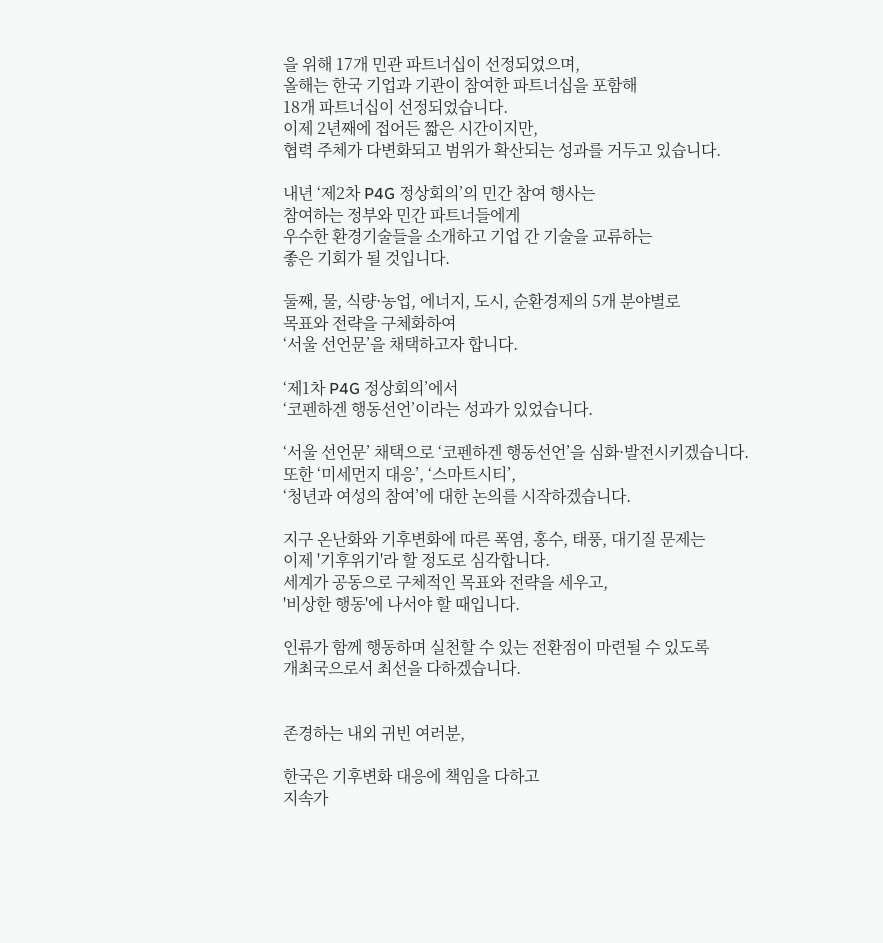을 위해 17개 민관 파트너십이 선정되었으며,
올해는 한국 기업과 기관이 참여한 파트너십을 포함해
18개 파트너십이 선정되었습니다.
이제 2년째에 접어든 짧은 시간이지만,
협력 주체가 다변화되고 범위가 확산되는 성과를 거두고 있습니다.

내년 ‘제2차 P4G 정상회의’의 민간 참여 행사는
참여하는 정부와 민간 파트너들에게
우수한 환경기술들을 소개하고 기업 간 기술을 교류하는
좋은 기회가 될 것입니다.

둘째, 물, 식량·농업, 에너지, 도시, 순환경제의 5개 분야별로
목표와 전략을 구체화하여
‘서울 선언문’을 채택하고자 합니다.

‘제1차 P4G 정상회의’에서
‘코펜하겐 행동선언’이라는 성과가 있었습니다.

‘서울 선언문’ 채택으로 ‘코펜하겐 행동선언’을 심화·발전시키겠습니다.
또한 ‘미세먼지 대응’, ‘스마트시티’,
‘청년과 여성의 참여’에 대한 논의를 시작하겠습니다.

지구 온난화와 기후변화에 따른 폭염, 홍수, 태풍, 대기질 문제는
이제 '기후위기'라 할 정도로 심각합니다.
세계가 공동으로 구체적인 목표와 전략을 세우고,
'비상한 행동'에 나서야 할 때입니다.

인류가 함께 행동하며 실천할 수 있는 전환점이 마련될 수 있도록
개최국으로서 최선을 다하겠습니다.


존경하는 내외 귀빈 여러분,

한국은 기후변화 대응에 책임을 다하고
지속가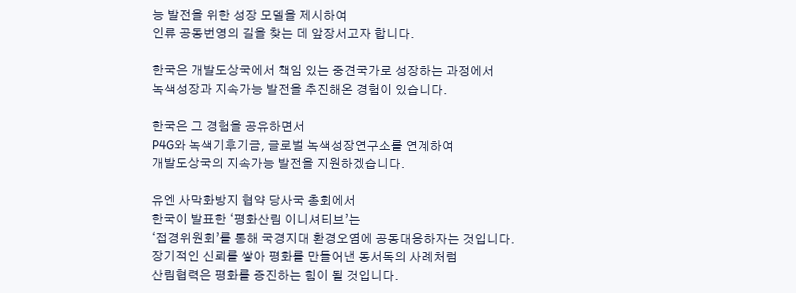능 발전을 위한 성장 모델을 제시하여
인류 공동번영의 길을 찾는 데 앞장서고자 합니다.

한국은 개발도상국에서 책임 있는 중견국가로 성장하는 과정에서
녹색성장과 지속가능 발전을 추진해온 경험이 있습니다.

한국은 그 경험을 공유하면서
P4G와 녹색기후기금, 글로벌 녹색성장연구소를 연계하여
개발도상국의 지속가능 발전을 지원하겠습니다.

유엔 사막화방지 협약 당사국 총회에서
한국이 발표한 ‘평화산림 이니셔티브’는
‘접경위원회’를 통해 국경지대 환경오염에 공동대응하자는 것입니다.
장기적인 신뢰를 쌓아 평화를 만들어낸 동서독의 사례처럼
산림협력은 평화를 증진하는 힘이 될 것입니다.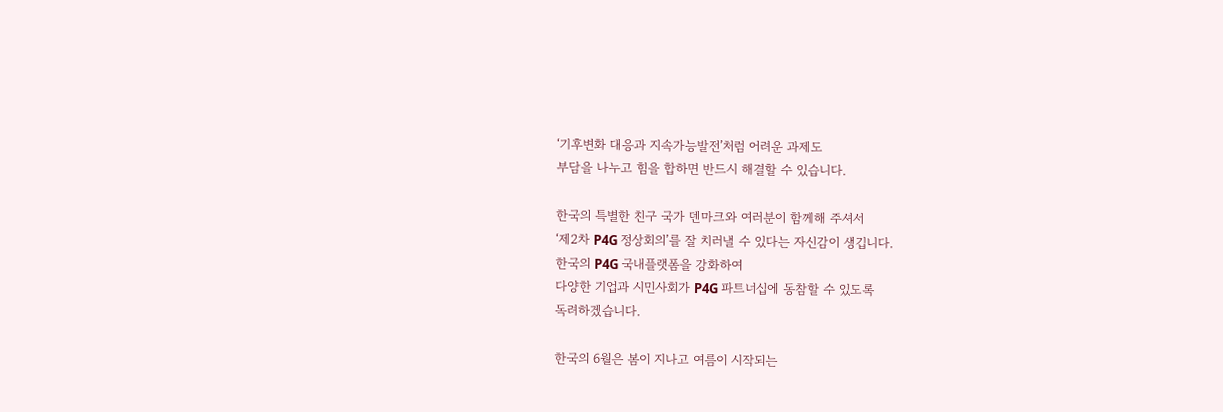‘기후변화 대응과 지속가능발전’처럼 어려운 과제도
부담을 나누고 힘을 합하면 반드시 해결할 수 있습니다.

한국의 특별한 친구 국가 덴마크와 여러분이 함께해 주셔서
‘제2차 P4G 정상회의’를 잘 치러낼 수 있다는 자신감이 생깁니다.
한국의 P4G 국내플랫폼을 강화하여
다양한 기업과 시민사회가 P4G 파트너십에 동참할 수 있도록
독려하겠습니다.

한국의 6월은 봄이 지나고 여름이 시작되는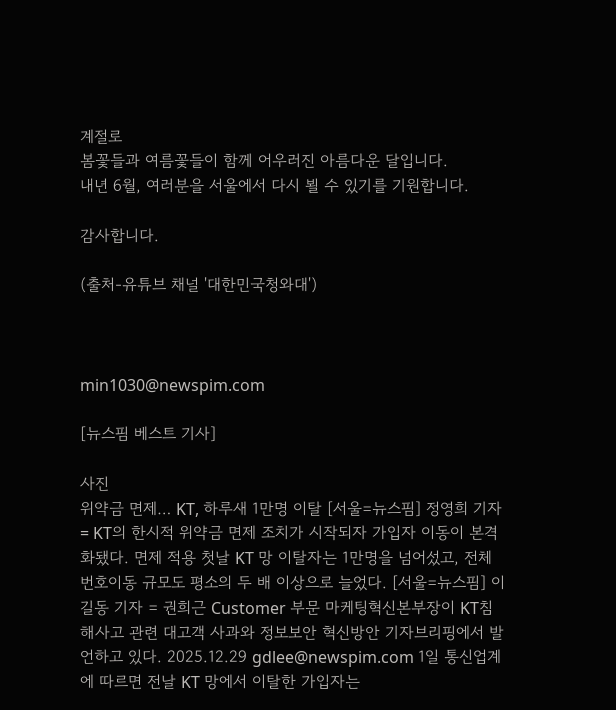계절로
봄꽃들과 여름꽃들이 함께 어우러진 아름다운 달입니다.
내년 6월, 여러분을 서울에서 다시 뵐 수 있기를 기원합니다.

감사합니다.

(출처-유튜브 채널 '대한민국청와대')



min1030@newspim.com

[뉴스핌 베스트 기사]

사진
위약금 면제… KT, 하루새 1만명 이탈 [서울=뉴스핌] 정영희 기자 = KT의 한시적 위약금 면제 조치가 시작되자 가입자 이동이 본격화됐다. 면제 적용 첫날 KT 망 이탈자는 1만명을 넘어섰고, 전체 번호이동 규모도 평소의 두 배 이상으로 늘었다. [서울=뉴스핌] 이길동 기자 = 권희근 Customer 부문 마케팅혁신본부장이 KT침해사고 관련 대고객 사과와 정보보안 혁신방안 기자브리핑에서 발언하고 있다. 2025.12.29 gdlee@newspim.com 1일 통신업계에 따르면 전날 KT 망에서 이탈한 가입자는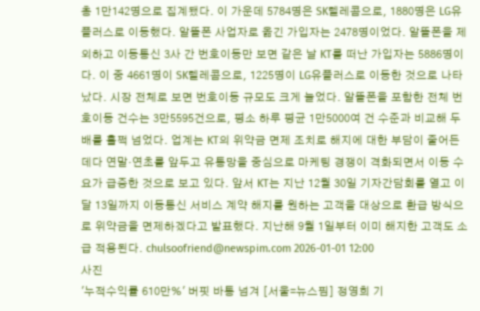총 1만142명으로 집계됐다. 이 가운데 5784명은 SK텔레콤으로, 1880명은 LG유플러스로 이동했다. 알뜰폰 사업자로 옮긴 가입자는 2478명이었다. 알뜰폰을 제외하고 이동통신 3사 간 번호이동만 보면 같은 날 KT를 떠난 가입자는 5886명이다. 이 중 4661명이 SK텔레콤으로, 1225명이 LG유플러스로 이동한 것으로 나타났다. 시장 전체로 보면 번호이동 규모도 크게 늘었다. 알뜰폰을 포함한 전체 번호이동 건수는 3만5595건으로, 평소 하루 평균 1만5000여 건 수준과 비교해 두 배를 훌쩍 넘었다. 업계는 KT의 위약금 면제 조치로 해지에 대한 부담이 줄어든 데다 연말·연초를 앞두고 유통망을 중심으로 마케팅 경쟁이 격화되면서 이동 수요가 급증한 것으로 보고 있다. 앞서 KT는 지난 12월 30일 기자간담회를 열고 이달 13일까지 이동통신 서비스 계약 해지를 원하는 고객을 대상으로 환급 방식으로 위약금을 면제하겠다고 발표했다. 지난해 9월 1일부터 이미 해지한 고객도 소급 적용된다. chulsoofriend@newspim.com 2026-01-01 12:00
사진
'누적수익률 610만%' 버핏 바통 넘겨 [서울=뉴스핌] 정영희 기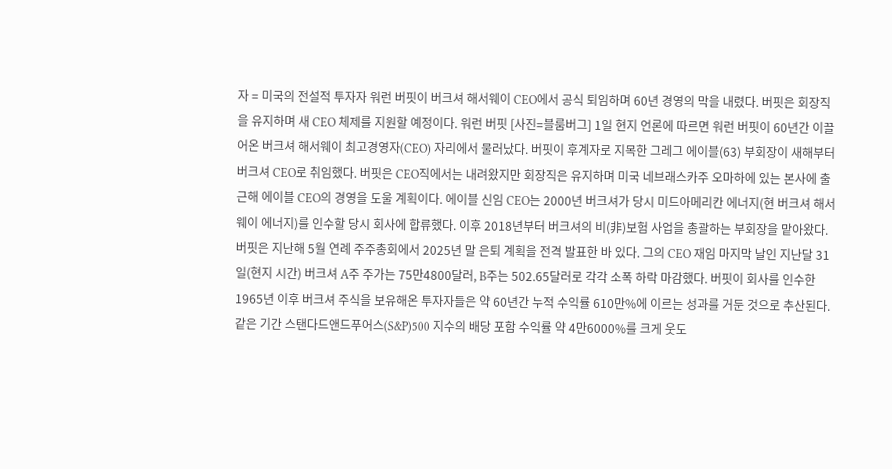자 = 미국의 전설적 투자자 워런 버핏이 버크셔 해서웨이 CEO에서 공식 퇴임하며 60년 경영의 막을 내렸다. 버핏은 회장직을 유지하며 새 CEO 체제를 지원할 예정이다. 워런 버핏 [사진=블룸버그] 1일 현지 언론에 따르면 워런 버핏이 60년간 이끌어온 버크셔 해서웨이 최고경영자(CEO) 자리에서 물러났다. 버핏이 후계자로 지목한 그레그 에이블(63) 부회장이 새해부터 버크셔 CEO로 취임했다. 버핏은 CEO직에서는 내려왔지만 회장직은 유지하며 미국 네브래스카주 오마하에 있는 본사에 출근해 에이블 CEO의 경영을 도울 계획이다. 에이블 신임 CEO는 2000년 버크셔가 당시 미드아메리칸 에너지(현 버크셔 해서웨이 에너지)를 인수할 당시 회사에 합류했다. 이후 2018년부터 버크셔의 비(非)보험 사업을 총괄하는 부회장을 맡아왔다. 버핏은 지난해 5월 연례 주주총회에서 2025년 말 은퇴 계획을 전격 발표한 바 있다. 그의 CEO 재임 마지막 날인 지난달 31일(현지 시간) 버크셔 A주 주가는 75만4800달러, B주는 502.65달러로 각각 소폭 하락 마감했다. 버핏이 회사를 인수한 1965년 이후 버크셔 주식을 보유해온 투자자들은 약 60년간 누적 수익률 610만%에 이르는 성과를 거둔 것으로 추산된다. 같은 기간 스탠다드앤드푸어스(S&P)500 지수의 배당 포함 수익률 약 4만6000%를 크게 웃도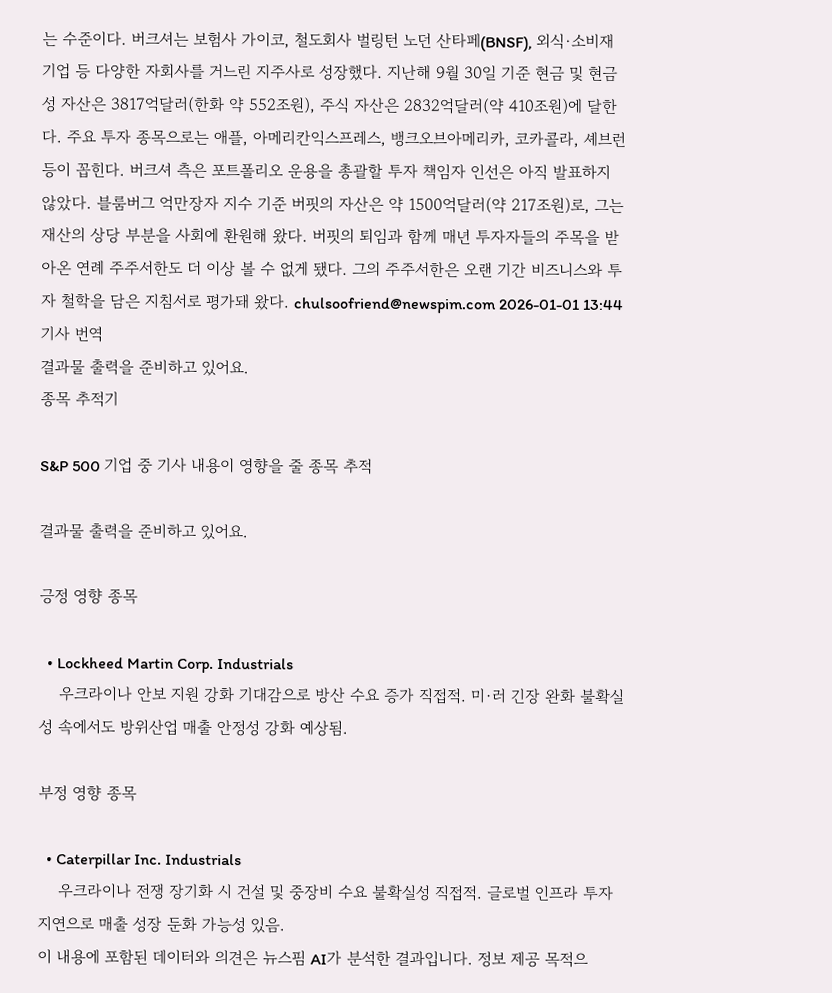는 수준이다. 버크셔는 보험사 가이코, 철도회사 벌링턴 노던 산타페(BNSF), 외식·소비재 기업 등 다양한 자회사를 거느린 지주사로 성장했다. 지난해 9월 30일 기준 현금 및 현금성 자산은 3817억달러(한화 약 552조원), 주식 자산은 2832억달러(약 410조원)에 달한다. 주요 투자 종목으로는 애플, 아메리칸익스프레스, 뱅크오브아메리카, 코카콜라, 셰브런 등이 꼽힌다. 버크셔 측은 포트폴리오 운용을 총괄할 투자 책임자 인선은 아직 발표하지 않았다. 블룸버그 억만장자 지수 기준 버핏의 자산은 약 1500억달러(약 217조원)로, 그는 재산의 상당 부분을 사회에 환원해 왔다. 버핏의 퇴임과 함께 매년 투자자들의 주목을 받아온 연례 주주서한도 더 이상 볼 수 없게 됐다. 그의 주주서한은 오랜 기간 비즈니스와 투자 철학을 담은 지침서로 평가돼 왔다. chulsoofriend@newspim.com 2026-01-01 13:44
기사 번역
결과물 출력을 준비하고 있어요.
종목 추적기

S&P 500 기업 중 기사 내용이 영향을 줄 종목 추적

결과물 출력을 준비하고 있어요.

긍정 영향 종목

  • Lockheed Martin Corp. Industrials
    우크라이나 안보 지원 강화 기대감으로 방산 수요 증가 직접적. 미·러 긴장 완화 불확실성 속에서도 방위산업 매출 안정성 강화 예상됨.

부정 영향 종목

  • Caterpillar Inc. Industrials
    우크라이나 전쟁 장기화 시 건설 및 중장비 수요 불확실성 직접적. 글로벌 인프라 투자 지연으로 매출 성장 둔화 가능성 있음.
이 내용에 포함된 데이터와 의견은 뉴스핌 AI가 분석한 결과입니다. 정보 제공 목적으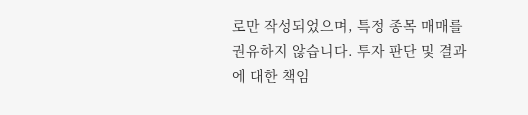로만 작성되었으며, 특정 종목 매매를 권유하지 않습니다. 투자 판단 및 결과에 대한 책임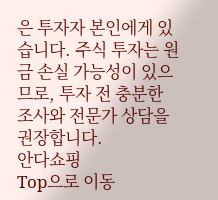은 투자자 본인에게 있습니다. 주식 투자는 원금 손실 가능성이 있으므로, 투자 전 충분한 조사와 전문가 상담을 권장합니다.
안다쇼핑
Top으로 이동